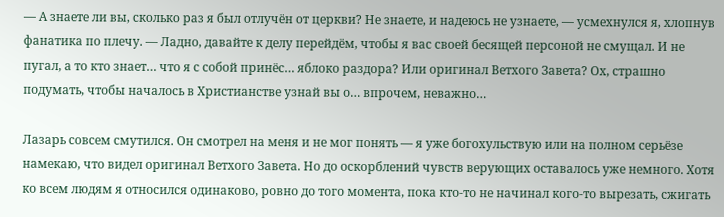— А знаете ли вы, сколько раз я был отлучён от церкви? Не знаете, и надеюсь не узнаете, — усмехнулся я, хлопнув фанатика по плечу. — Ладно, давайте к делу перейдём, чтобы я вас своей бесящей персоной не смущал. И не пугал, а то кто знает… что я с собой принёс… яблоко раздора? Или оригинал Ветхого Завета? Ох, страшно подумать, чтобы началось в Христианстве узнай вы о… впрочем, неважно…

Лазарь совсем смутился. Он смотрел на меня и не мог понять — я уже богохульствую или на полном серьёзе намекаю, что видел оригинал Ветхого Завета. Но до оскорблений чувств верующих оставалось уже немного. Хотя ко всем людям я относился одинаково, ровно до того момента, пока кто-то не начинал кого-то вырезать, сжигать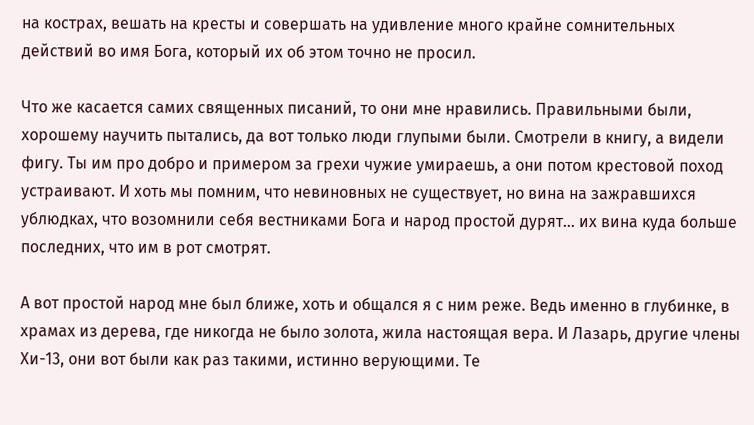на кострах, вешать на кресты и совершать на удивление много крайне сомнительных действий во имя Бога, который их об этом точно не просил.

Что же касается самих священных писаний, то они мне нравились. Правильными были, хорошему научить пытались, да вот только люди глупыми были. Смотрели в книгу, а видели фигу. Ты им про добро и примером за грехи чужие умираешь, а они потом крестовой поход устраивают. И хоть мы помним, что невиновных не существует, но вина на зажравшихся ублюдках, что возомнили себя вестниками Бога и народ простой дурят… их вина куда больше последних, что им в рот смотрят.

А вот простой народ мне был ближе, хоть и общался я с ним реже. Ведь именно в глубинке, в храмах из дерева, где никогда не было золота, жила настоящая вера. И Лазарь, другие члены Хи-13, они вот были как раз такими, истинно верующими. Те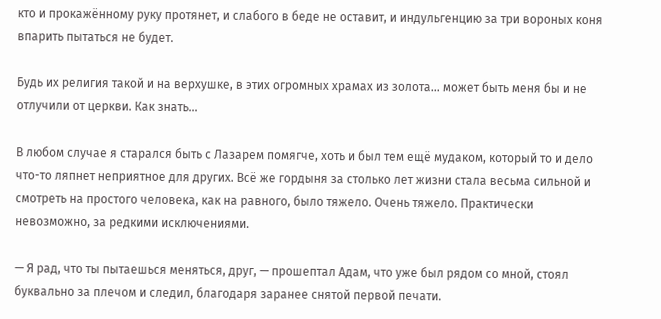кто и прокажённому руку протянет, и слабого в беде не оставит, и индульгенцию за три вороных коня впарить пытаться не будет.

Будь их религия такой и на верхушке, в этих огромных храмах из золота… может быть меня бы и не отлучили от церкви. Как знать…

В любом случае я старался быть с Лазарем помягче, хоть и был тем ещё мудаком, который то и дело что-то ляпнет неприятное для других. Всё же гордыня за столько лет жизни стала весьма сильной и смотреть на простого человека, как на равного, было тяжело. Очень тяжело. Практически невозможно, за редкими исключениями.

— Я рад, что ты пытаешься меняться, друг, — прошептал Адам, что уже был рядом со мной, стоял буквально за плечом и следил, благодаря заранее снятой первой печати.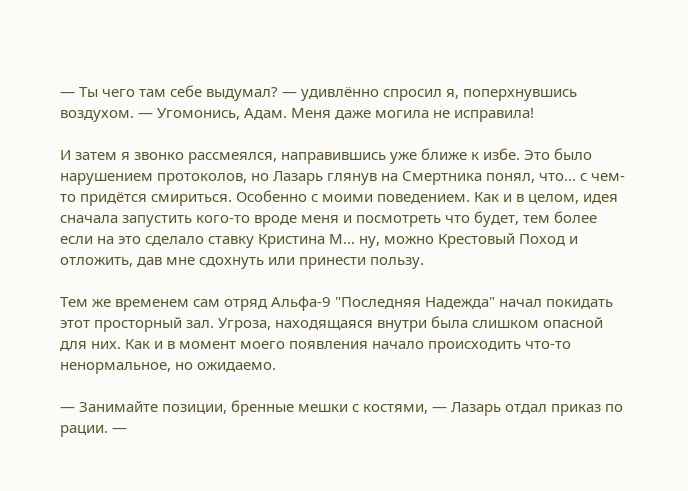— Ты чего там себе выдумал? — удивлённо спросил я, поперхнувшись воздухом. — Угомонись, Адам. Меня даже могила не исправила!

И затем я звонко рассмеялся, направившись уже ближе к избе. Это было нарушением протоколов, но Лазарь глянув на Смертника понял, что… с чем-то придётся смириться. Особенно с моими поведением. Как и в целом, идея сначала запустить кого-то вроде меня и посмотреть что будет, тем более если на это сделало ставку Кристина М… ну, можно Крестовый Поход и отложить, дав мне сдохнуть или принести пользу.

Тем же временем сам отряд Альфа-9 "Последняя Надежда" начал покидать этот просторный зал. Угроза, находящаяся внутри была слишком опасной для них. Как и в момент моего появления начало происходить что-то ненормальное, но ожидаемо.

— Занимайте позиции, бренные мешки с костями, — Лазарь отдал приказ по рации. —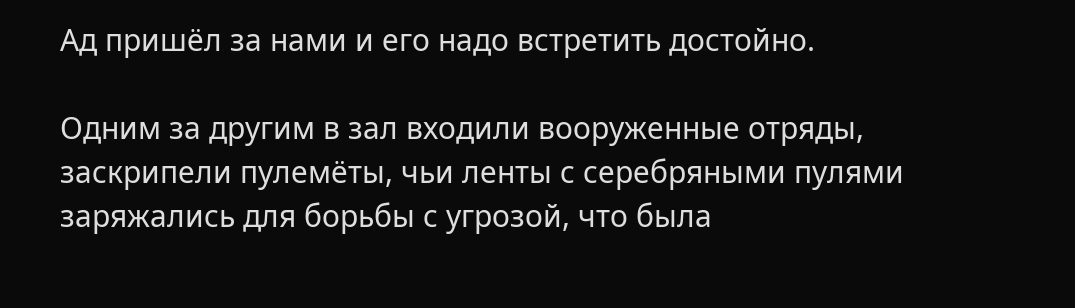Ад пришёл за нами и его надо встретить достойно.

Одним за другим в зал входили вооруженные отряды, заскрипели пулемёты, чьи ленты с серебряными пулями заряжались для борьбы с угрозой, что была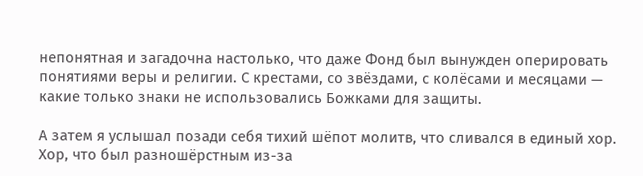непонятная и загадочна настолько, что даже Фонд был вынужден оперировать понятиями веры и религии. С крестами, со звёздами, с колёсами и месяцами — какие только знаки не использовались Божками для защиты.

А затем я услышал позади себя тихий шёпот молитв, что сливался в единый хор. Хор, что был разношёрстным из-за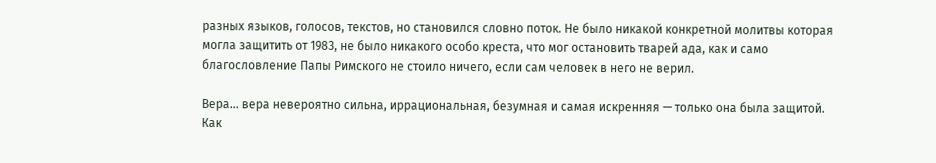разных языков, голосов, текстов, но становился словно поток. Не было никакой конкретной молитвы которая могла защитить от 1983, не было никакого особо креста, что мог остановить тварей ада, как и само благословление Папы Римского не стоило ничего, если сам человек в него не верил.

Вера… вера невероятно сильна, иррациональная, безумная и самая искренняя — только она была защитой. Как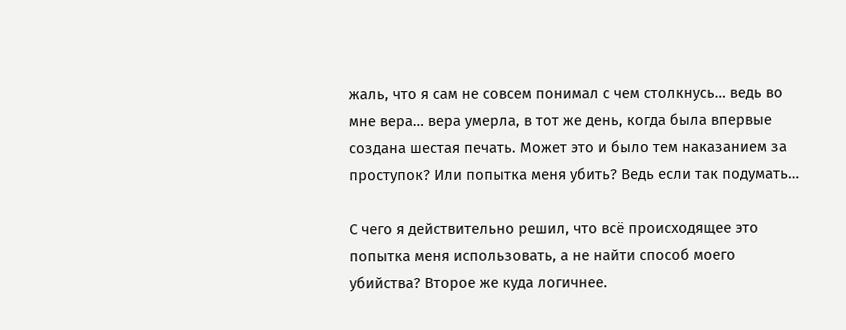жаль, что я сам не совсем понимал с чем столкнусь… ведь во мне вера… вера умерла, в тот же день, когда была впервые создана шестая печать. Может это и было тем наказанием за проступок? Или попытка меня убить? Ведь если так подумать…

С чего я действительно решил, что всё происходящее это попытка меня использовать, а не найти способ моего убийства? Второе же куда логичнее.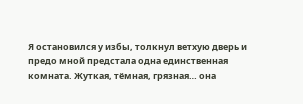Я остановился у избы, толкнул ветхую дверь и предо мной предстала одна единственная комната. Жуткая, тёмная, грязная… она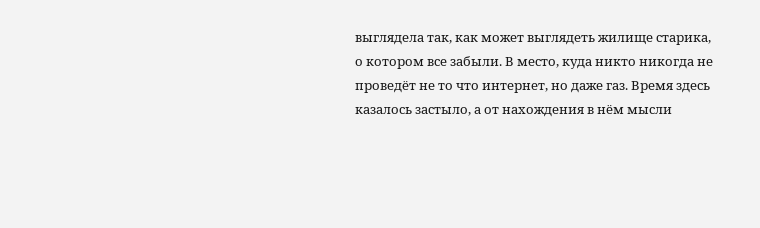выглядела так, как может выглядеть жилище старика, о котором все забыли. В место, куда никто никогда не проведёт не то что интернет, но даже газ. Время здесь казалось застыло, а от нахождения в нём мысли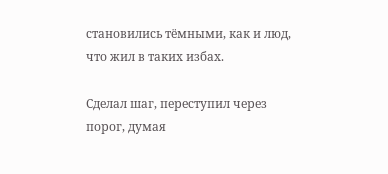становились тёмными, как и люд, что жил в таких избах.

Сделал шаг, переступил через порог, думая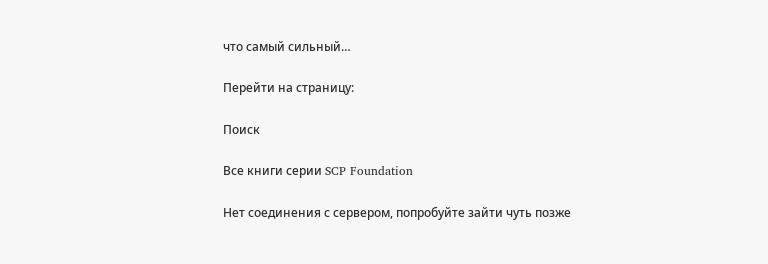что самый сильный…

Перейти на страницу:

Поиск

Все книги серии SCP Foundation

Нет соединения с сервером, попробуйте зайти чуть позже